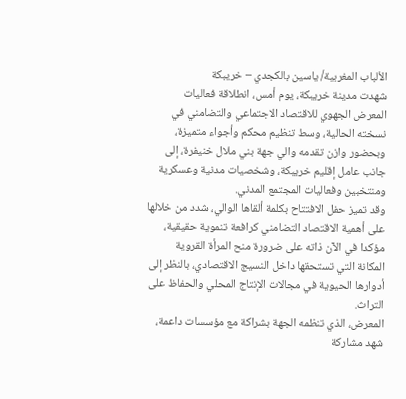الألباب المغربية/ ياسين بالكجدي – خريبكة
شهدت مدينة خريبكة، يوم أمس، انطلاقة فعاليات المعرض الجهوي للاقتصاد الاجتماعي والتضامني في نسخته الحالية، وسط تنظيم محكم وأجواء متميزة، وبحضور وازن تقدمه والي جهة بني ملال خنيفرة، إلى جانب عامل إقليم خريبكة، وشخصيات مدنية وعسكرية ومنتخبين وفعاليات المجتمع المدني.
وقد تميز حفل الافتتاح بكلمة ألقاها الوالي، شدد من خلالها على أهمية الاقتصاد التضامني كرافعة تنموية حقيقية، مؤكدا في الآن ذاته على ضرورة منح المرأة القروية المكانة التي تستحقها داخل النسيج الاقتصادي، بالنظر إلى أدوارها الحيوية في مجالات الإنتاج المحلي والحفاظ على التراث.
المعرض، الذي تنظمه الجهة بشراكة مع مؤسسات داعمة، شهد مشاركة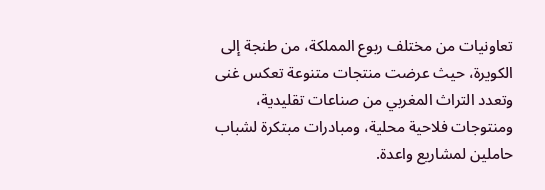تعاونيات من مختلف ربوع المملكة، من طنجة إلى الكويرة، حيث عرضت منتجات متنوعة تعكس غنى وتعدد التراث المغربي من صناعات تقليدية، ومنتوجات فلاحية محلية، ومبادرات مبتكرة لشباب حاملين لمشاريع واعدة.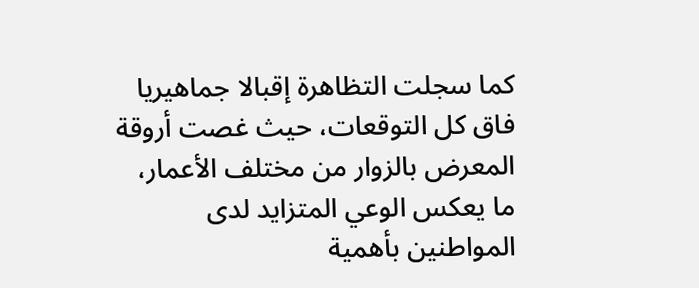كما سجلت التظاهرة إقبالا جماهيريا فاق كل التوقعات، حيث غصت أروقة المعرض بالزوار من مختلف الأعمار، ما يعكس الوعي المتزايد لدى المواطنين بأهمية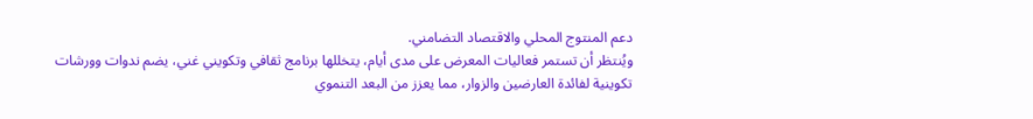دعم المنتوج المحلي والاقتصاد التضامني.
ويُنتظر أن تستمر فعاليات المعرض على مدى أيام، يتخللها برنامج ثقافي وتكويني غني، يضم ندوات وورشات تكوينية لفائدة العارضين والزوار، مما يعزز من البعد التنموي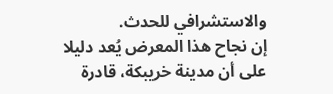والاستشرافي للحدث.
إن نجاح هذا المعرض يُعد دليلا على أن مدينة خريبكة، قادرة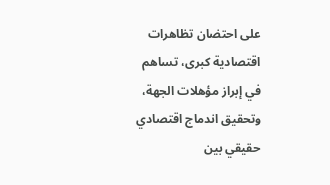على احتضان تظاهرات اقتصادية كبرى، تساهم في إبراز مؤهلات الجهة، وتحقيق اندماج اقتصادي حقيقي بين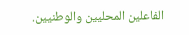الفاعلين المحليين والوطنيين.